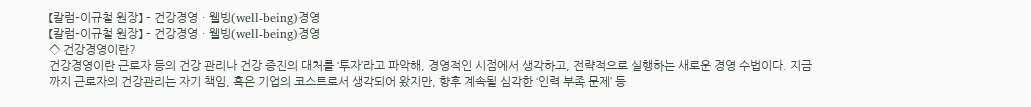【칼럼–이규철 원장】 – 건강경영ㆍ웰빙(well-being)경영
【칼럼–이규철 원장】 – 건강경영ㆍ웰빙(well-being)경영
◇ 건강경영이란?
건강경영이란 근로자 등의 건강 관리나 건강 증진의 대처를 ‘투자’라고 파악해, 경영적인 시점에서 생각하고, 전략적으로 실행하는 새로운 경영 수법이다. 지금까지 근로자의 건강관리는 자기 책임, 혹은 기업의 코스트로서 생각되어 왔지만, 향후 계속될 심각한 ‘인력 부족 문제’ 등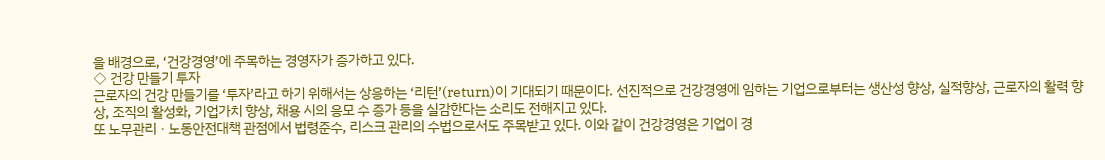을 배경으로, ‘건강경영’에 주목하는 경영자가 증가하고 있다.
◇ 건강 만들기 투자
근로자의 건강 만들기를 ‘투자’라고 하기 위해서는 상응하는 ‘리턴’(return)이 기대되기 때문이다. 선진적으로 건강경영에 임하는 기업으로부터는 생산성 향상, 실적향상, 근로자의 활력 향상, 조직의 활성화, 기업가치 향상, 채용 시의 응모 수 증가 등을 실감한다는 소리도 전해지고 있다.
또 노무관리ㆍ노동안전대책 관점에서 법령준수, 리스크 관리의 수법으로서도 주목받고 있다. 이와 같이 건강경영은 기업이 경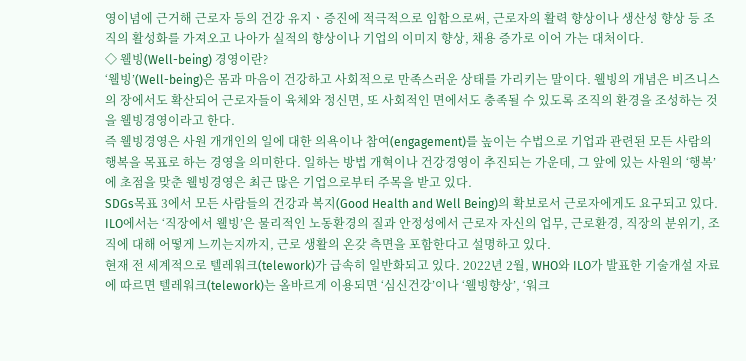영이념에 근거해 근로자 등의 건강 유지ㆍ증진에 적극적으로 임함으로써, 근로자의 활력 향상이나 생산성 향상 등 조직의 활성화를 가져오고 나아가 실적의 향상이나 기업의 이미지 향상, 채용 증가로 이어 가는 대처이다.
◇ 웰빙(Well-being) 경영이란?
‘웰빙’(Well-being)은 몸과 마음이 건강하고 사회적으로 만족스러운 상태를 가리키는 말이다. 웰빙의 개념은 비즈니스의 장에서도 확산되어 근로자들이 육체와 정신면, 또 사회적인 면에서도 충족될 수 있도록 조직의 환경을 조성하는 것을 웰빙경영이라고 한다.
즉 웰빙경영은 사원 개개인의 일에 대한 의욕이나 참여(engagement)를 높이는 수법으로 기업과 관련된 모든 사람의 행복을 목표로 하는 경영을 의미한다. 일하는 방법 개혁이나 건강경영이 추진되는 가운데, 그 앞에 있는 사원의 ‘행복’에 초점을 맞춘 웰빙경영은 최근 많은 기업으로부터 주목을 받고 있다.
SDGs목표 3에서 모든 사람들의 건강과 복지(Good Health and Well Being)의 확보로서 근로자에게도 요구되고 있다. ILO에서는 ‘직장에서 웰빙’은 물리적인 노동환경의 질과 안정성에서 근로자 자신의 업무, 근로환경, 직장의 분위기, 조직에 대해 어떻게 느끼는지까지, 근로 생활의 온갖 측면을 포함한다고 설명하고 있다.
현재 전 세계적으로 텔레워크(telework)가 급속히 일반화되고 있다. 2022년 2월, WHO와 ILO가 발표한 기술개설 자료에 따르면 텔레워크(telework)는 올바르게 이용되면 ‘심신건강’이나 ‘웰빙향상’, ‘워크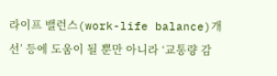라이프 밸런스(work-life balance)개선’ 등에 도움이 될 뿐만 아니라 ‘교통량 감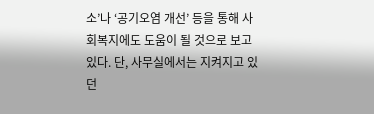소’나 ‘공기오염 개선’ 등을 통해 사회복지에도 도움이 될 것으로 보고 있다. 단, 사무실에서는 지켜지고 있던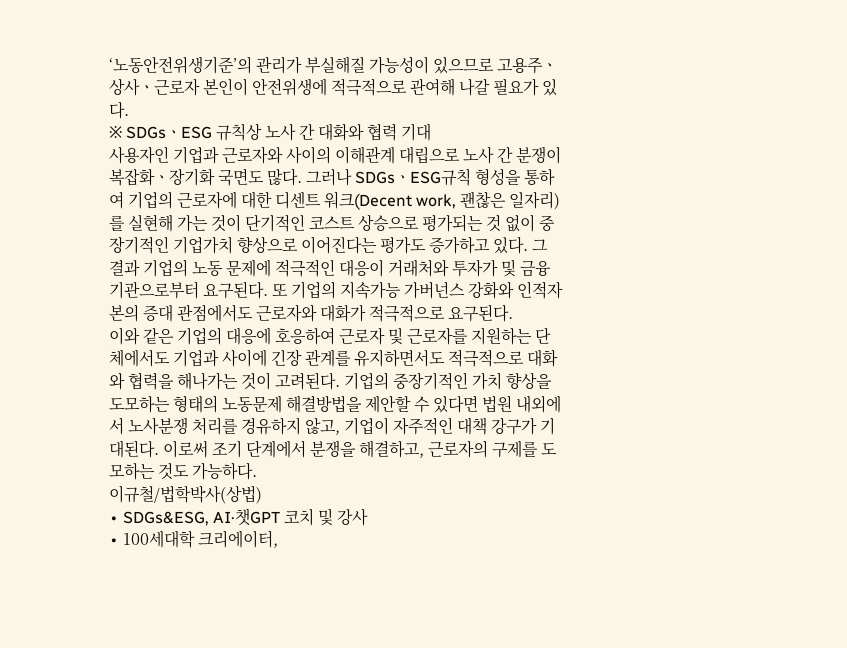‘노동안전위생기준’의 관리가 부실해질 가능성이 있으므로 고용주ㆍ상사ㆍ근로자 본인이 안전위생에 적극적으로 관여해 나갈 필요가 있다.
※ SDGsㆍESG 규칙상 노사 간 대화와 협력 기대
사용자인 기업과 근로자와 사이의 이해관계 대립으로 노사 간 분쟁이 복잡화ㆍ장기화 국면도 많다. 그러나 SDGsㆍESG규칙 형성을 통하여 기업의 근로자에 대한 디센트 워크(Decent work, 괜찮은 일자리)를 실현해 가는 것이 단기적인 코스트 상승으로 평가되는 것 없이 중장기적인 기업가치 향상으로 이어진다는 평가도 증가하고 있다. 그 결과 기업의 노동 문제에 적극적인 대응이 거래처와 투자가 및 금융기관으로부터 요구된다. 또 기업의 지속가능 가버넌스 강화와 인적자본의 증대 관점에서도 근로자와 대화가 적극적으로 요구된다.
이와 같은 기업의 대응에 호응하여 근로자 및 근로자를 지원하는 단체에서도 기업과 사이에 긴장 관계를 유지하면서도 적극적으로 대화와 협력을 해나가는 것이 고려된다. 기업의 중장기적인 가치 향상을 도모하는 형태의 노동문제 해결방법을 제안할 수 있다면 법원 내외에서 노사분쟁 처리를 경유하지 않고, 기업이 자주적인 대책 강구가 기대된다. 이로써 조기 단계에서 분쟁을 해결하고, 근로자의 구제를 도모하는 것도 가능하다.
이규철/법학박사(상법)
∙ SDGs&ESG, AI·챗GPT 코치 및 강사
∙ 100세대학 크리에이터,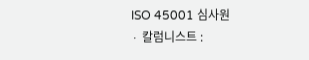ISO 45001 심사원
∙ 칼럼니스트 :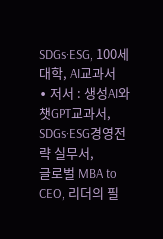SDGs·ESG, 100세대학, AI교과서
∙ 저서 : 생성AI와 챗GPT교과서, SDGs·ESG경영전략 실무서,
글로벌 MBA to CEO, 리더의 필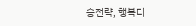승전략, 행복디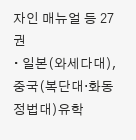자인 매뉴얼 등 27권
∙ 일본(와세다대), 중국(복단대·화동정법대)유학